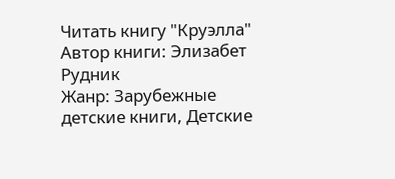Читать книгу "Круэлла"
Автор книги: Элизабет Рудник
Жанр: Зарубежные детские книги, Детские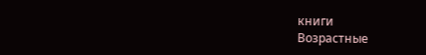книги
Возрастные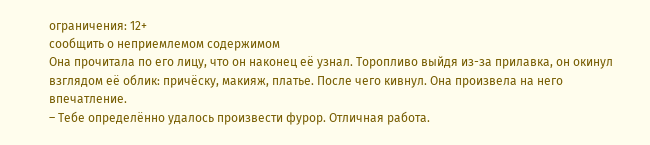ограничения: 12+
сообщить о неприемлемом содержимом
Она прочитала по его лицу, что он наконец её узнал. Торопливо выйдя из-за прилавка, он окинул взглядом её облик: причёску, макияж, платье. После чего кивнул. Она произвела на него впечатление.
– Тебе определённо удалось произвести фурор. Отличная работа.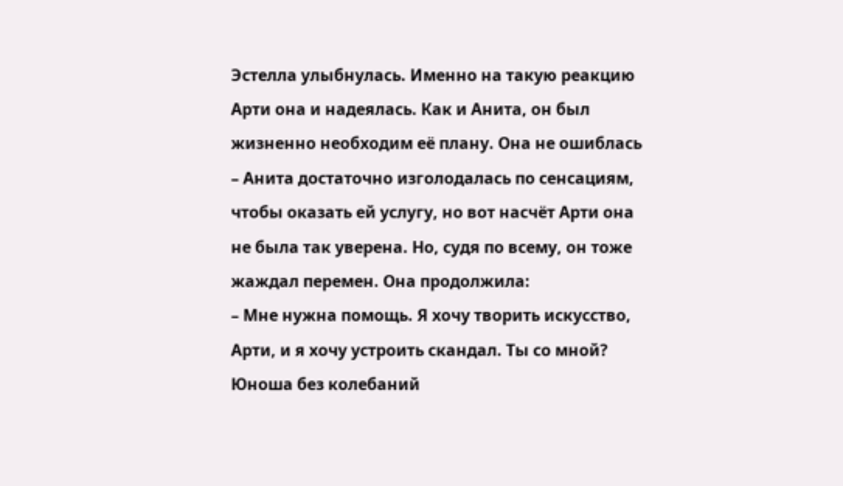Эстелла улыбнулась. Именно на такую реакцию Арти она и надеялась. Как и Анита, он был жизненно необходим её плану. Она не ошиблась – Анита достаточно изголодалась по сенсациям, чтобы оказать ей услугу, но вот насчёт Арти она не была так уверена. Но, судя по всему, он тоже жаждал перемен. Она продолжила:
– Мне нужна помощь. Я хочу творить искусство, Арти, и я хочу устроить скандал. Ты со мной?
Юноша без колебаний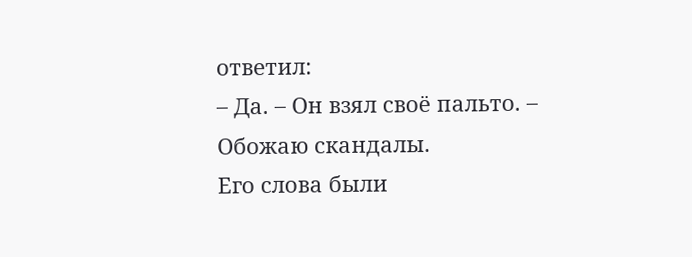ответил:
– Да. – Он взял своё пальто. – Обожаю скандалы.
Его слова были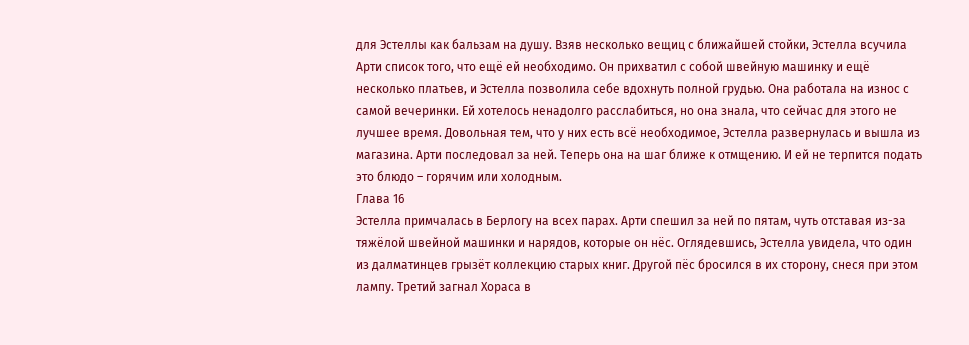для Эстеллы как бальзам на душу. Взяв несколько вещиц с ближайшей стойки, Эстелла всучила Арти список того, что ещё ей необходимо. Он прихватил с собой швейную машинку и ещё несколько платьев, и Эстелла позволила себе вдохнуть полной грудью. Она работала на износ с самой вечеринки. Ей хотелось ненадолго расслабиться, но она знала, что сейчас для этого не лучшее время. Довольная тем, что у них есть всё необходимое, Эстелла развернулась и вышла из магазина. Арти последовал за ней. Теперь она на шаг ближе к отмщению. И ей не терпится подать это блюдо – горячим или холодным.
Глава 16
Эстелла примчалась в Берлогу на всех парах. Арти спешил за ней по пятам, чуть отставая из-за тяжёлой швейной машинки и нарядов, которые он нёс. Оглядевшись, Эстелла увидела, что один из далматинцев грызёт коллекцию старых книг. Другой пёс бросился в их сторону, снеся при этом лампу. Третий загнал Хораса в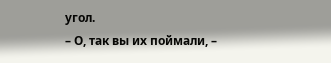угол.
– О, так вы их поймали, –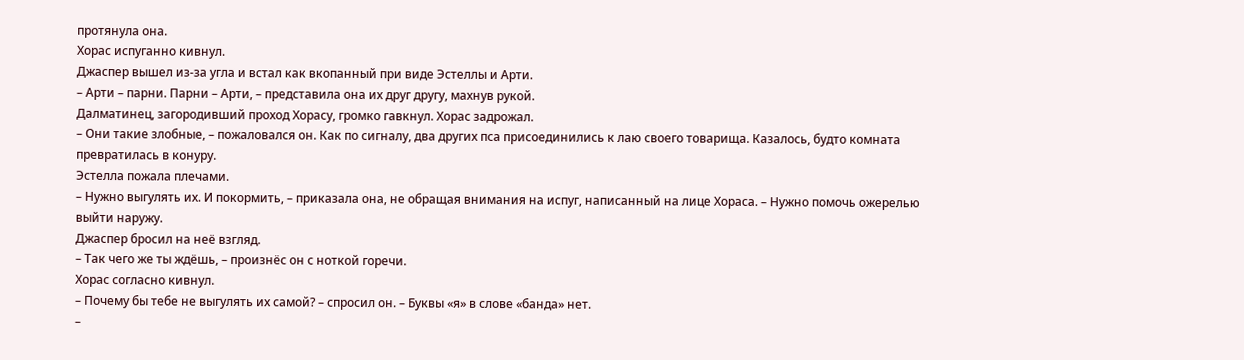протянула она.
Хорас испуганно кивнул.
Джаспер вышел из-за угла и встал как вкопанный при виде Эстеллы и Арти.
– Арти – парни. Парни – Арти, – представила она их друг другу, махнув рукой.
Далматинец, загородивший проход Хорасу, громко гавкнул. Хорас задрожал.
– Они такие злобные, – пожаловался он. Как по сигналу, два других пса присоединились к лаю своего товарища. Казалось, будто комната превратилась в конуру.
Эстелла пожала плечами.
– Нужно выгулять их. И покормить, – приказала она, не обращая внимания на испуг, написанный на лице Хораса. – Нужно помочь ожерелью выйти наружу.
Джаспер бросил на неё взгляд.
– Так чего же ты ждёшь, – произнёс он с ноткой горечи.
Хорас согласно кивнул.
– Почему бы тебе не выгулять их самой? – спросил он. – Буквы «я» в слове «банда» нет.
–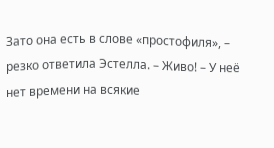Зато она есть в слове «простофиля», – резко ответила Эстелла. – Живо! – У неё нет времени на всякие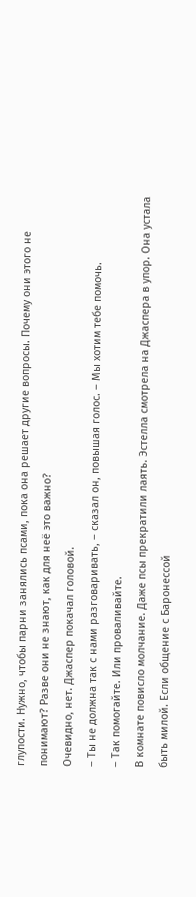глупости. Нужно, чтобы парни занялись псами, пока она решает другие вопросы. Почему они этого не понимают? Разве они не знают, как для неё это важно?
Очевидно, нет. Джаспер покачал головой.
– Ты не должна так с нами разговаривать, – сказал он, повышая голос. – Мы хотим тебе помочь.
– Так помогайте. Или проваливайте.
В комнате повисло молчание. Даже псы прекратили лаять. Эстелла смотрела на Джаспера в упор. Она устала быть милой. Если общение с Баронессой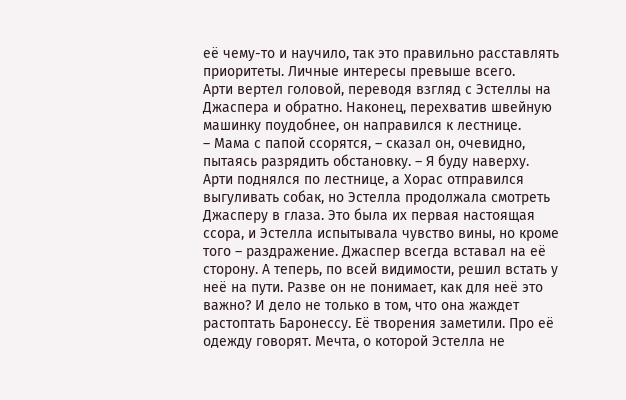её чему-то и научило, так это правильно расставлять приоритеты. Личные интересы превыше всего.
Арти вертел головой, переводя взгляд с Эстеллы на Джаспера и обратно. Наконец, перехватив швейную машинку поудобнее, он направился к лестнице.
– Мама с папой ссорятся, – сказал он, очевидно, пытаясь разрядить обстановку. – Я буду наверху.
Арти поднялся по лестнице, а Хорас отправился выгуливать собак, но Эстелла продолжала смотреть Джасперу в глаза. Это была их первая настоящая ссора, и Эстелла испытывала чувство вины, но кроме того – раздражение. Джаспер всегда вставал на её сторону. А теперь, по всей видимости, решил встать у неё на пути. Разве он не понимает, как для неё это важно? И дело не только в том, что она жаждет растоптать Баронессу. Её творения заметили. Про её одежду говорят. Мечта, о которой Эстелла не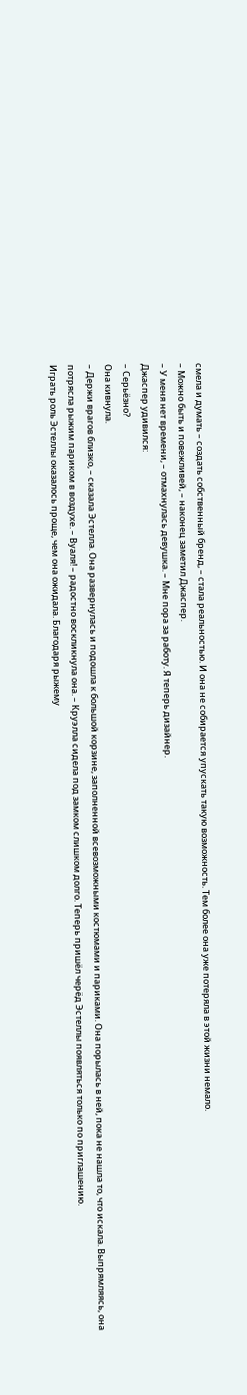смела и думать – создать собственный бренд, – стала реальностью. И она не собирается упускать такую возможность. Тем более она уже потеряла в этой жизни немало.
– Можно быть и повежливей, – наконец заметил Джаспер.
– У меня нет времени, – отмахнулась девушка. – Мне пора за работу. Я теперь дизайнер.
Джаспер удивился:
– Серьёзно?
Она кивнула.
– Держи врагов близко, – сказала Эстелла. Она развернулась и подошла к большой корзине, заполненной всевозможными костюмами и париками. Она порылась в ней, пока не нашла то, что искала. Выпрямляясь, она потрясла рыжим париком в воздухе. – Вуаля! – радостно воскликнула она. – Круэлла сидела под замком слишком долго. Теперь пришёл черёд Эстеллы появляться только по приглашению.
Играть роль Эстеллы оказалось проще, чем она ожидала. Благодаря рыжему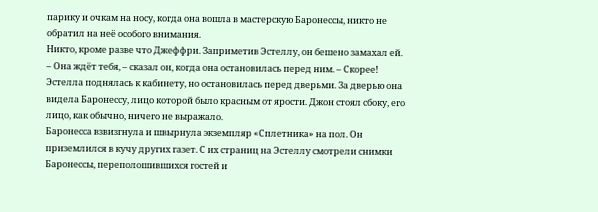парику и очкам на носу, когда она вошла в мастерскую Баронессы, никто не обратил на неё особого внимания.
Никто, кроме разве что Джеффри. Заприметив Эстеллу, он бешено замахал ей.
– Она ждёт тебя, – сказал он, когда она остановилась перед ним. – Скорее!
Эстелла поднялась к кабинету, но остановилась перед дверьми. За дверью она видела Баронессу, лицо которой было красным от ярости. Джон стоял сбоку, его лицо, как обычно, ничего не выражало.
Баронесса взвизгнула и швырнула экземпляр «Сплетника» на пол. Он приземлился в кучу других газет. С их страниц на Эстеллу смотрели снимки Баронессы, переполошившихся гостей и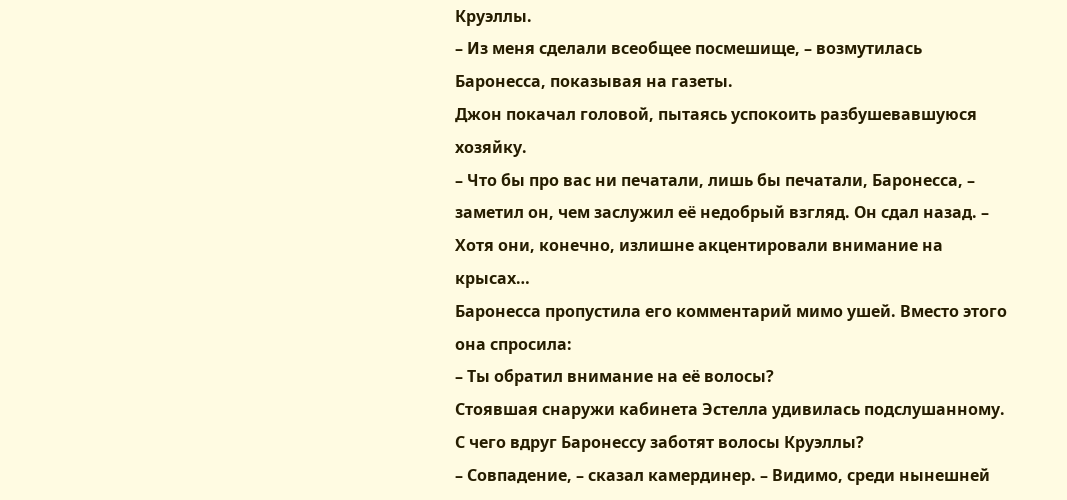Круэллы.
– Из меня сделали всеобщее посмешище, – возмутилась Баронесса, показывая на газеты.
Джон покачал головой, пытаясь успокоить разбушевавшуюся хозяйку.
– Что бы про вас ни печатали, лишь бы печатали, Баронесса, – заметил он, чем заслужил её недобрый взгляд. Он сдал назад. – Хотя они, конечно, излишне акцентировали внимание на крысах…
Баронесса пропустила его комментарий мимо ушей. Вместо этого она спросила:
– Ты обратил внимание на её волосы?
Стоявшая снаружи кабинета Эстелла удивилась подслушанному. С чего вдруг Баронессу заботят волосы Круэллы?
– Совпадение, – сказал камердинер. – Видимо, среди нынешней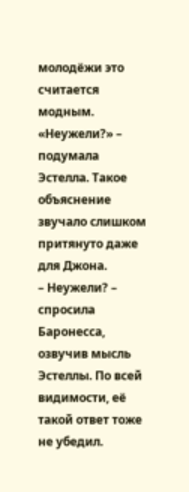молодёжи это считается модным.
«Неужели?» – подумала Эстелла. Такое объяснение звучало слишком притянуто даже для Джона.
– Неужели? – спросила Баронесса, озвучив мысль Эстеллы. По всей видимости, её такой ответ тоже не убедил.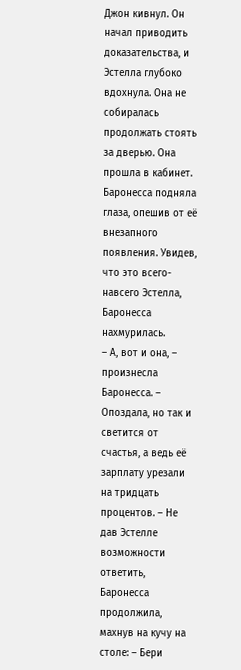Джон кивнул. Он начал приводить доказательства, и Эстелла глубоко вдохнула. Она не собиралась продолжать стоять за дверью. Она прошла в кабинет. Баронесса подняла глаза, опешив от её внезапного появления. Увидев, что это всего-навсего Эстелла, Баронесса нахмурилась.
– А, вот и она, – произнесла Баронесса. – Опоздала, но так и светится от счастья, а ведь её зарплату урезали на тридцать процентов. – Не дав Эстелле возможности ответить, Баронесса продолжила, махнув на кучу на столе: – Бери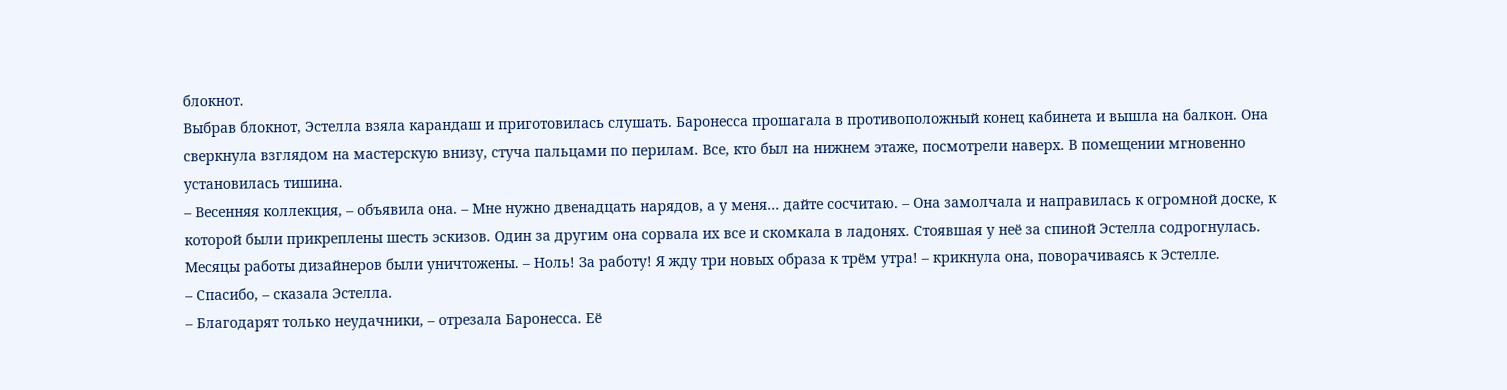блокнот.
Выбрав блокнот, Эстелла взяла карандаш и приготовилась слушать. Баронесса прошагала в противоположный конец кабинета и вышла на балкон. Она сверкнула взглядом на мастерскую внизу, стуча пальцами по перилам. Все, кто был на нижнем этаже, посмотрели наверх. В помещении мгновенно установилась тишина.
– Весенняя коллекция, – объявила она. – Мне нужно двенадцать нарядов, а у меня… дайте сосчитаю. – Она замолчала и направилась к огромной доске, к которой были прикреплены шесть эскизов. Один за другим она сорвала их все и скомкала в ладонях. Стоявшая у неё за спиной Эстелла содрогнулась. Месяцы работы дизайнеров были уничтожены. – Ноль! За работу! Я жду три новых образа к трём утра! – крикнула она, поворачиваясь к Эстелле.
– Спасибо, – сказала Эстелла.
– Благодарят только неудачники, – отрезала Баронесса. Её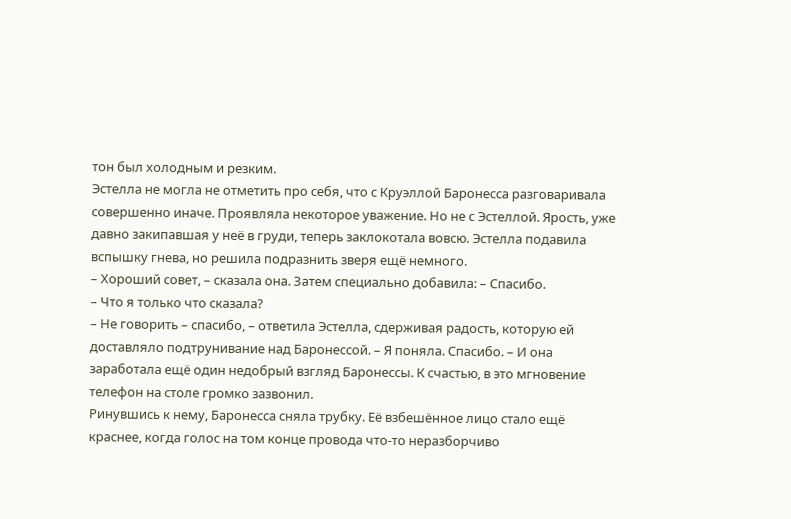тон был холодным и резким.
Эстелла не могла не отметить про себя, что с Круэллой Баронесса разговаривала совершенно иначе. Проявляла некоторое уважение. Но не с Эстеллой. Ярость, уже давно закипавшая у неё в груди, теперь заклокотала вовсю. Эстелла подавила вспышку гнева, но решила подразнить зверя ещё немного.
– Хороший совет, – сказала она. Затем специально добавила: – Спасибо.
– Что я только что сказала?
– Не говорить – спасибо, – ответила Эстелла, сдерживая радость, которую ей доставляло подтрунивание над Баронессой. – Я поняла. Спасибо. – И она заработала ещё один недобрый взгляд Баронессы. К счастью, в это мгновение телефон на столе громко зазвонил.
Ринувшись к нему, Баронесса сняла трубку. Её взбешённое лицо стало ещё краснее, когда голос на том конце провода что-то неразборчиво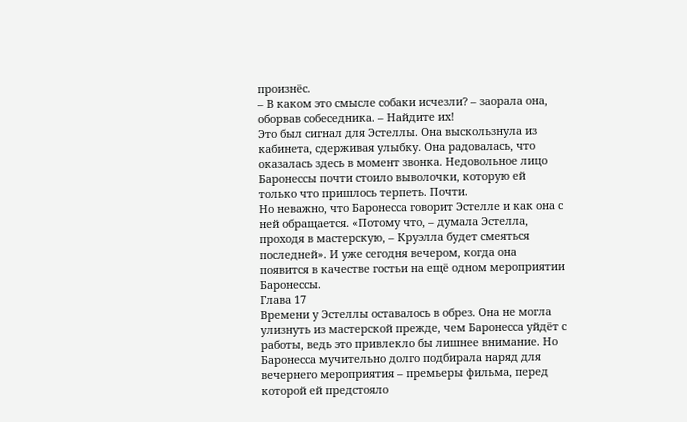произнёс.
– В каком это смысле собаки исчезли? – заорала она, оборвав собеседника. – Найдите их!
Это был сигнал для Эстеллы. Она выскользнула из кабинета, сдерживая улыбку. Она радовалась, что оказалась здесь в момент звонка. Недовольное лицо Баронессы почти стоило выволочки, которую ей только что пришлось терпеть. Почти.
Но неважно, что Баронесса говорит Эстелле и как она с ней обращается. «Потому что, – думала Эстелла, проходя в мастерскую, – Круэлла будет смеяться последней». И уже сегодня вечером, когда она появится в качестве гостьи на ещё одном мероприятии Баронессы.
Глава 17
Времени у Эстеллы оставалось в обрез. Она не могла улизнуть из мастерской прежде, чем Баронесса уйдёт с работы, ведь это привлекло бы лишнее внимание. Но Баронесса мучительно долго подбирала наряд для вечернего мероприятия – премьеры фильма, перед которой ей предстояло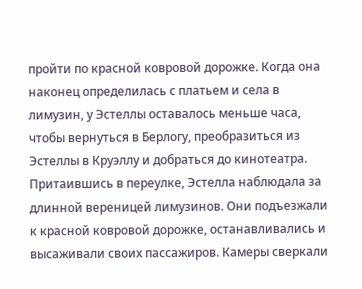пройти по красной ковровой дорожке. Когда она наконец определилась с платьем и села в лимузин, у Эстеллы оставалось меньше часа, чтобы вернуться в Берлогу, преобразиться из Эстеллы в Круэллу и добраться до кинотеатра.
Притаившись в переулке, Эстелла наблюдала за длинной вереницей лимузинов. Они подъезжали к красной ковровой дорожке, останавливались и высаживали своих пассажиров. Камеры сверкали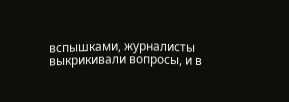вспышками, журналисты выкрикивали вопросы, и в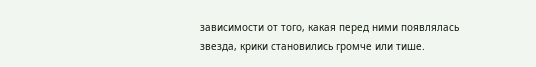зависимости от того, какая перед ними появлялась звезда, крики становились громче или тише.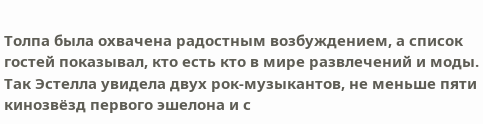Толпа была охвачена радостным возбуждением, а список гостей показывал, кто есть кто в мире развлечений и моды. Так Эстелла увидела двух рок-музыкантов, не меньше пяти кинозвёзд первого эшелона и с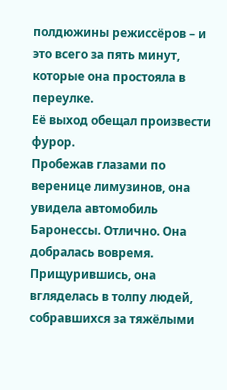полдюжины режиссёров – и это всего за пять минут, которые она простояла в переулке.
Её выход обещал произвести фурор.
Пробежав глазами по веренице лимузинов, она увидела автомобиль Баронессы. Отлично. Она добралась вовремя. Прищурившись, она вгляделась в толпу людей, собравшихся за тяжёлыми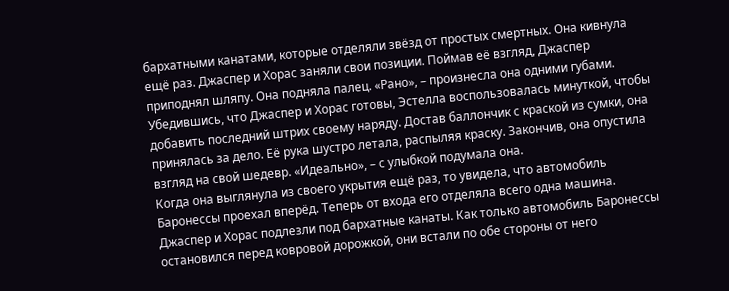бархатными канатами, которые отделяли звёзд от простых смертных. Она кивнула ещё раз. Джаспер и Хорас заняли свои позиции. Поймав её взгляд, Джаспер приподнял шляпу. Она подняла палец. «Рано», – произнесла она одними губами.
Убедившись, что Джаспер и Хорас готовы, Эстелла воспользовалась минуткой, чтобы добавить последний штрих своему наряду. Достав баллончик с краской из сумки, она принялась за дело. Её рука шустро летала, распыляя краску. Закончив, она опустила взгляд на свой шедевр. «Идеально», – с улыбкой подумала она.
Когда она выглянула из своего укрытия ещё раз, то увидела, что автомобиль Баронессы проехал вперёд. Теперь от входа его отделяла всего одна машина. Джаспер и Хорас подлезли под бархатные канаты. Как только автомобиль Баронессы остановился перед ковровой дорожкой, они встали по обе стороны от него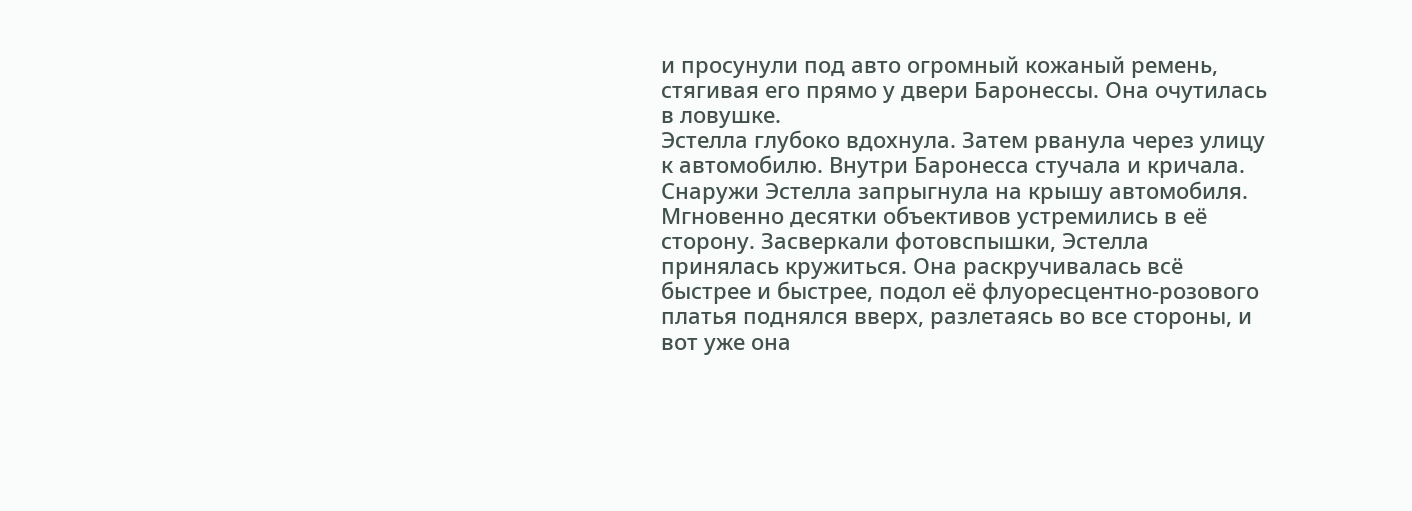и просунули под авто огромный кожаный ремень, стягивая его прямо у двери Баронессы. Она очутилась в ловушке.
Эстелла глубоко вдохнула. Затем рванула через улицу к автомобилю. Внутри Баронесса стучала и кричала. Снаружи Эстелла запрыгнула на крышу автомобиля. Мгновенно десятки объективов устремились в её сторону. Засверкали фотовспышки, Эстелла принялась кружиться. Она раскручивалась всё быстрее и быстрее, подол её флуоресцентно-розового платья поднялся вверх, разлетаясь во все стороны, и вот уже она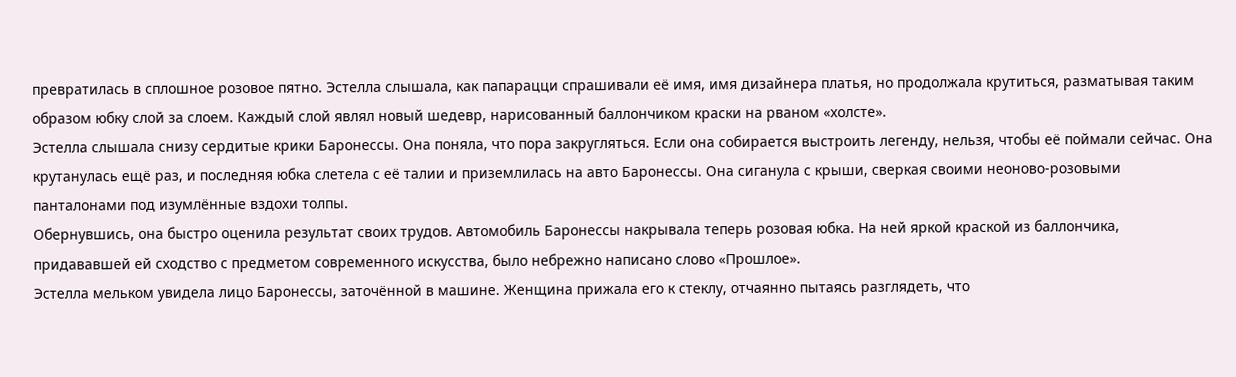превратилась в сплошное розовое пятно. Эстелла слышала, как папарацци спрашивали её имя, имя дизайнера платья, но продолжала крутиться, разматывая таким образом юбку слой за слоем. Каждый слой являл новый шедевр, нарисованный баллончиком краски на рваном «холсте».
Эстелла слышала снизу сердитые крики Баронессы. Она поняла, что пора закругляться. Если она собирается выстроить легенду, нельзя, чтобы её поймали сейчас. Она крутанулась ещё раз, и последняя юбка слетела с её талии и приземлилась на авто Баронессы. Она сиганула с крыши, сверкая своими неоново-розовыми панталонами под изумлённые вздохи толпы.
Обернувшись, она быстро оценила результат своих трудов. Автомобиль Баронессы накрывала теперь розовая юбка. На ней яркой краской из баллончика, придававшей ей сходство с предметом современного искусства, было небрежно написано слово «Прошлое».
Эстелла мельком увидела лицо Баронессы, заточённой в машине. Женщина прижала его к стеклу, отчаянно пытаясь разглядеть, что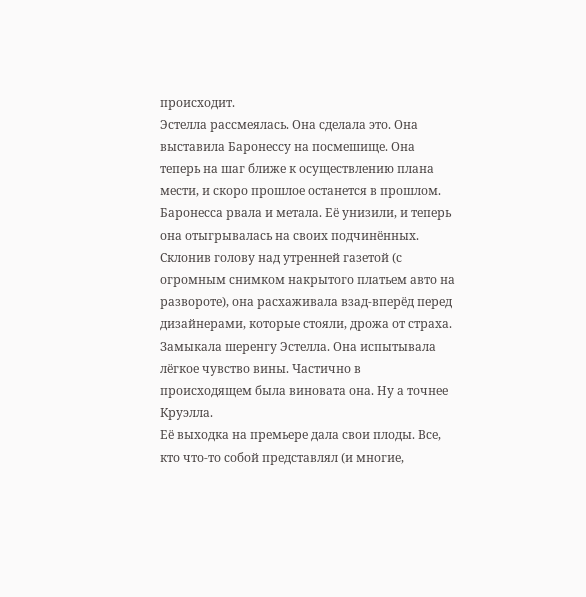происходит.
Эстелла рассмеялась. Она сделала это. Она выставила Баронессу на посмешище. Она теперь на шаг ближе к осуществлению плана мести, и скоро прошлое останется в прошлом.
Баронесса рвала и метала. Её унизили, и теперь она отыгрывалась на своих подчинённых. Склонив голову над утренней газетой (с огромным снимком накрытого платьем авто на развороте), она расхаживала взад-вперёд перед дизайнерами, которые стояли, дрожа от страха. Замыкала шеренгу Эстелла. Она испытывала лёгкое чувство вины. Частично в происходящем была виновата она. Ну а точнее Круэлла.
Её выходка на премьере дала свои плоды. Все, кто что-то собой представлял (и многие,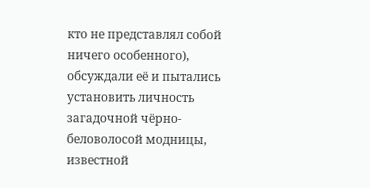кто не представлял собой ничего особенного), обсуждали её и пытались установить личность загадочной чёрно-беловолосой модницы, известной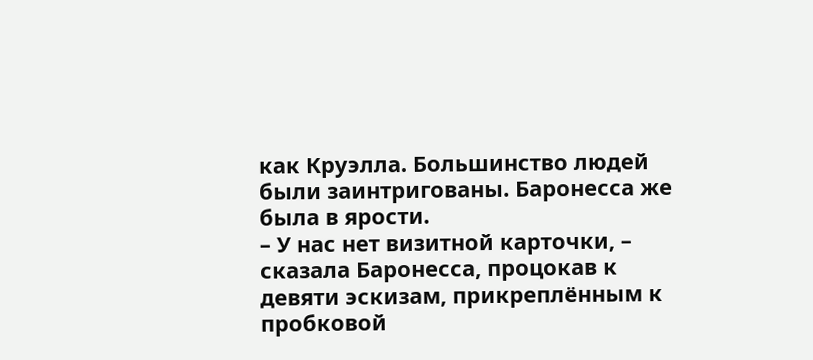как Круэлла. Большинство людей были заинтригованы. Баронесса же была в ярости.
– У нас нет визитной карточки, – сказала Баронесса, процокав к девяти эскизам, прикреплённым к пробковой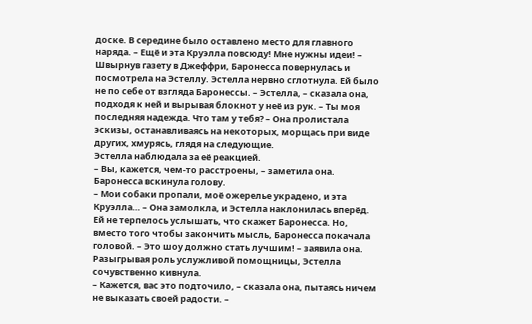доске. В середине было оставлено место для главного наряда. – Ещё и эта Круэлла повсюду! Мне нужны идеи! – Швырнув газету в Джеффри, Баронесса повернулась и посмотрела на Эстеллу. Эстелла нервно сглотнула. Ей было не по себе от взгляда Баронессы. – Эстелла, – сказала она, подходя к ней и вырывая блокнот у неё из рук. – Ты моя последняя надежда. Что там у тебя? – Она пролистала эскизы, останавливаясь на некоторых, морщась при виде других, хмурясь, глядя на следующие.
Эстелла наблюдала за её реакцией.
– Вы, кажется, чем-то расстроены, – заметила она.
Баронесса вскинула голову.
– Мои собаки пропали, моё ожерелье украдено, и эта Круэлла… – Она замолкла, и Эстелла наклонилась вперёд. Ей не терпелось услышать, что скажет Баронесса. Но, вместо того чтобы закончить мысль, Баронесса покачала головой. – Это шоу должно стать лучшим! – заявила она.
Разыгрывая роль услужливой помощницы, Эстелла сочувственно кивнула.
– Кажется, вас это подточило, – сказала она, пытаясь ничем не выказать своей радости. –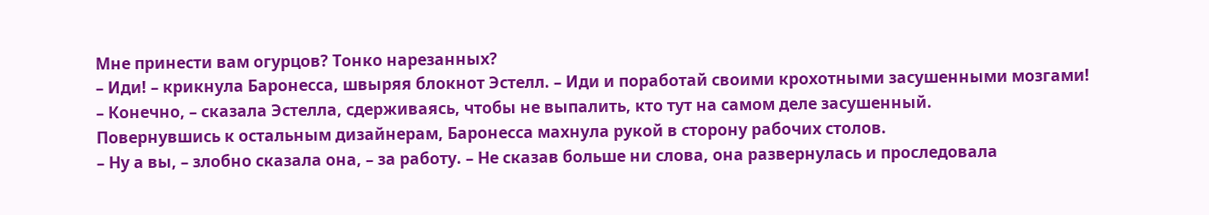Мне принести вам огурцов? Тонко нарезанных?
– Иди! – крикнула Баронесса, швыряя блокнот Эстелл. – Иди и поработай своими крохотными засушенными мозгами!
– Конечно, – сказала Эстелла, сдерживаясь, чтобы не выпалить, кто тут на самом деле засушенный.
Повернувшись к остальным дизайнерам, Баронесса махнула рукой в сторону рабочих столов.
– Ну а вы, – злобно сказала она, – за работу. – Не сказав больше ни слова, она развернулась и проследовала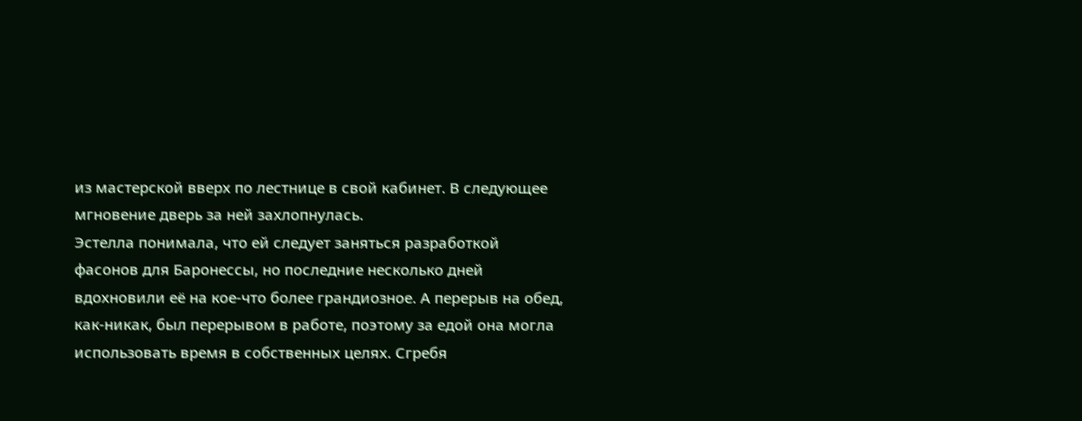из мастерской вверх по лестнице в свой кабинет. В следующее мгновение дверь за ней захлопнулась.
Эстелла понимала, что ей следует заняться разработкой фасонов для Баронессы, но последние несколько дней вдохновили её на кое-что более грандиозное. А перерыв на обед, как-никак, был перерывом в работе, поэтому за едой она могла использовать время в собственных целях. Сгребя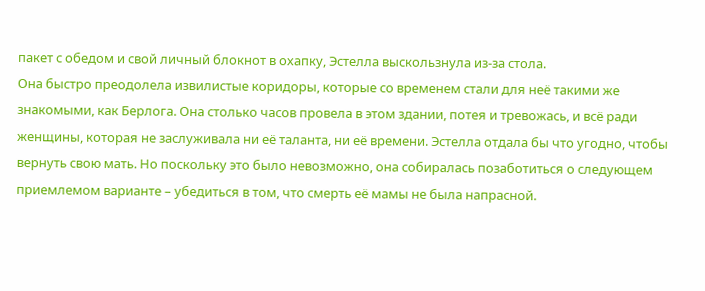пакет с обедом и свой личный блокнот в охапку, Эстелла выскользнула из-за стола.
Она быстро преодолела извилистые коридоры, которые со временем стали для неё такими же знакомыми, как Берлога. Она столько часов провела в этом здании, потея и тревожась, и всё ради женщины, которая не заслуживала ни её таланта, ни её времени. Эстелла отдала бы что угодно, чтобы вернуть свою мать. Но поскольку это было невозможно, она собиралась позаботиться о следующем приемлемом варианте – убедиться в том, что смерть её мамы не была напрасной.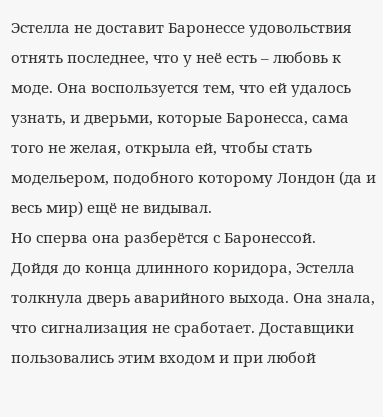Эстелла не доставит Баронессе удовольствия отнять последнее, что у неё есть – любовь к моде. Она воспользуется тем, что ей удалось узнать, и дверьми, которые Баронесса, сама того не желая, открыла ей, чтобы стать модельером, подобного которому Лондон (да и весь мир) ещё не видывал.
Но сперва она разберётся с Баронессой.
Дойдя до конца длинного коридора, Эстелла толкнула дверь аварийного выхода. Она знала, что сигнализация не сработает. Доставщики пользовались этим входом и при любой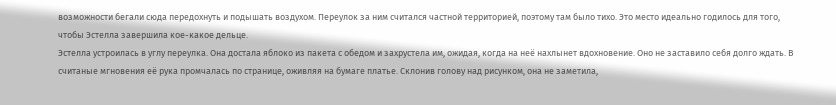возможности бегали сюда передохнуть и подышать воздухом. Переулок за ним считался частной территорией, поэтому там было тихо. Это место идеально годилось для того, чтобы Эстелла завершила кое-какое дельце.
Эстелла устроилась в углу переулка. Она достала яблоко из пакета с обедом и захрустела им, ожидая, когда на неё нахлынет вдохновение. Оно не заставило себя долго ждать. В считаные мгновения её рука промчалась по странице, оживляя на бумаге платье. Склонив голову над рисунком, она не заметила,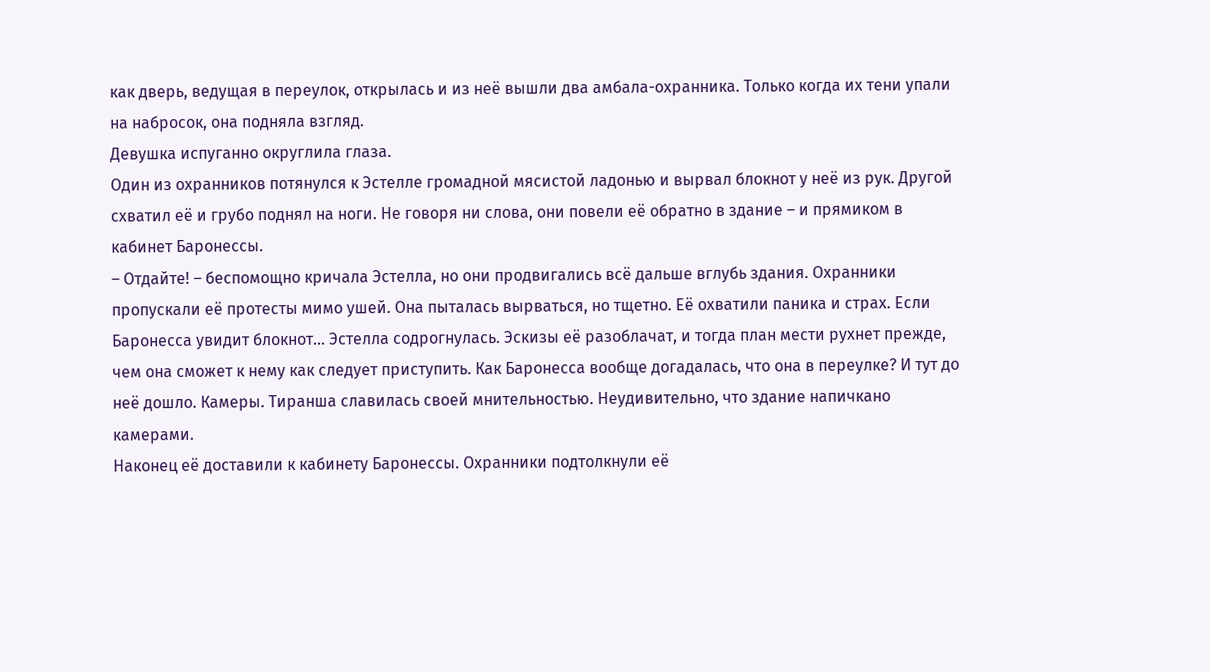как дверь, ведущая в переулок, открылась и из неё вышли два амбала-охранника. Только когда их тени упали на набросок, она подняла взгляд.
Девушка испуганно округлила глаза.
Один из охранников потянулся к Эстелле громадной мясистой ладонью и вырвал блокнот у неё из рук. Другой схватил её и грубо поднял на ноги. Не говоря ни слова, они повели её обратно в здание – и прямиком в кабинет Баронессы.
– Отдайте! – беспомощно кричала Эстелла, но они продвигались всё дальше вглубь здания. Охранники пропускали её протесты мимо ушей. Она пыталась вырваться, но тщетно. Её охватили паника и страх. Если Баронесса увидит блокнот… Эстелла содрогнулась. Эскизы её разоблачат, и тогда план мести рухнет прежде, чем она сможет к нему как следует приступить. Как Баронесса вообще догадалась, что она в переулке? И тут до неё дошло. Камеры. Тиранша славилась своей мнительностью. Неудивительно, что здание напичкано камерами.
Наконец её доставили к кабинету Баронессы. Охранники подтолкнули её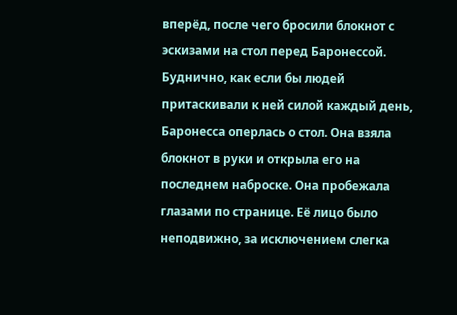вперёд, после чего бросили блокнот с эскизами на стол перед Баронессой.
Буднично, как если бы людей притаскивали к ней силой каждый день, Баронесса оперлась о стол. Она взяла блокнот в руки и открыла его на последнем наброске. Она пробежала глазами по странице. Её лицо было неподвижно, за исключением слегка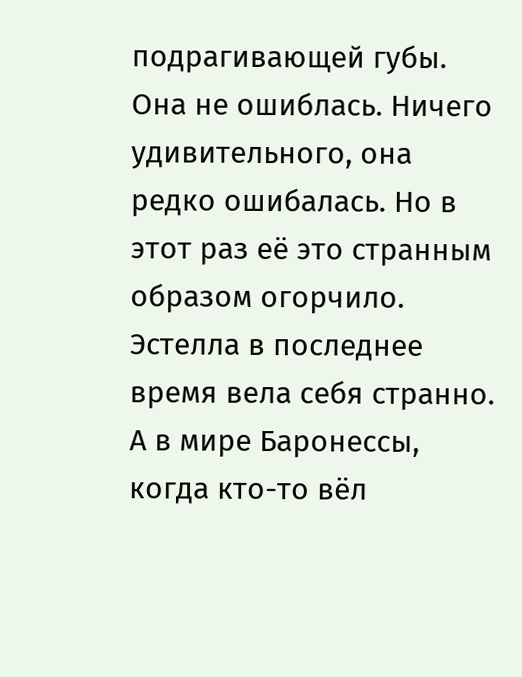подрагивающей губы.
Она не ошиблась. Ничего удивительного, она редко ошибалась. Но в этот раз её это странным образом огорчило. Эстелла в последнее время вела себя странно. А в мире Баронессы, когда кто-то вёл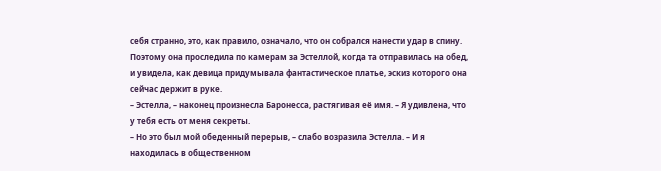себя странно, это, как правило, означало, что он собрался нанести удар в спину. Поэтому она проследила по камерам за Эстеллой, когда та отправилась на обед, и увидела, как девица придумывала фантастическое платье, эскиз которого она сейчас держит в руке.
– Эстелла, – наконец произнесла Баронесса, растягивая её имя. – Я удивлена, что у тебя есть от меня секреты.
– Но это был мой обеденный перерыв, – слабо возразила Эстелла. – И я находилась в общественном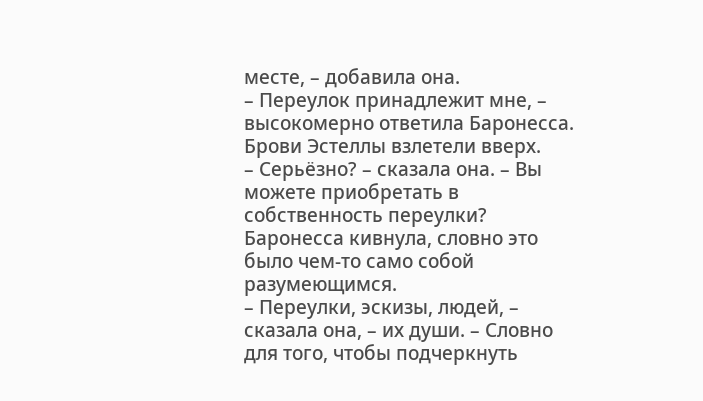месте, – добавила она.
– Переулок принадлежит мне, – высокомерно ответила Баронесса.
Брови Эстеллы взлетели вверх.
– Серьёзно? – сказала она. – Вы можете приобретать в собственность переулки?
Баронесса кивнула, словно это было чем-то само собой разумеющимся.
– Переулки, эскизы, людей, – сказала она, – их души. – Словно для того, чтобы подчеркнуть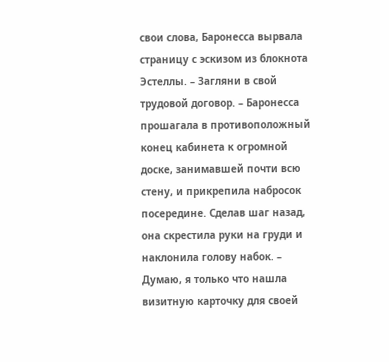свои слова, Баронесса вырвала страницу с эскизом из блокнота Эстеллы. – Загляни в свой трудовой договор. – Баронесса прошагала в противоположный конец кабинета к огромной доске, занимавшей почти всю стену, и прикрепила набросок посередине. Сделав шаг назад, она скрестила руки на груди и наклонила голову набок. – Думаю, я только что нашла визитную карточку для своей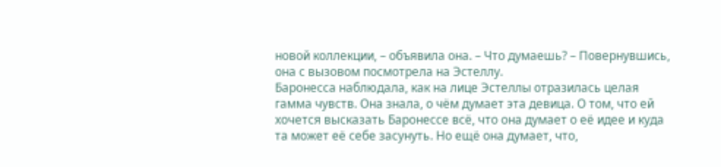новой коллекции, – объявила она. – Что думаешь? – Повернувшись, она с вызовом посмотрела на Эстеллу.
Баронесса наблюдала, как на лице Эстеллы отразилась целая гамма чувств. Она знала, о чём думает эта девица. О том, что ей хочется высказать Баронессе всё, что она думает о её идее и куда та может её себе засунуть. Но ещё она думает, что,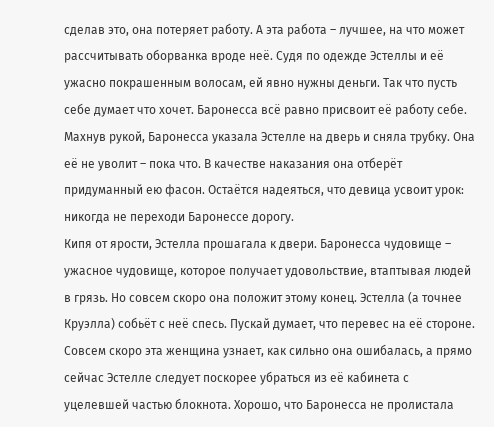сделав это, она потеряет работу. А эта работа – лучшее, на что может рассчитывать оборванка вроде неё. Судя по одежде Эстеллы и её ужасно покрашенным волосам, ей явно нужны деньги. Так что пусть себе думает что хочет. Баронесса всё равно присвоит её работу себе.
Махнув рукой, Баронесса указала Эстелле на дверь и сняла трубку. Она её не уволит – пока что. В качестве наказания она отберёт придуманный ею фасон. Остаётся надеяться, что девица усвоит урок: никогда не переходи Баронессе дорогу.
Кипя от ярости, Эстелла прошагала к двери. Баронесса чудовище – ужасное чудовище, которое получает удовольствие, втаптывая людей в грязь. Но совсем скоро она положит этому конец. Эстелла (а точнее Круэлла) собьёт с неё спесь. Пускай думает, что перевес на её стороне. Совсем скоро эта женщина узнает, как сильно она ошибалась, а прямо сейчас Эстелле следует поскорее убраться из её кабинета с уцелевшей частью блокнота. Хорошо, что Баронесса не пролистала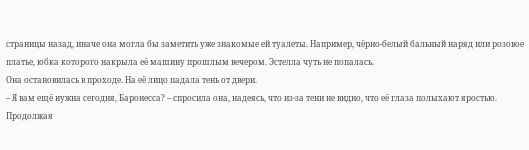страницы назад, иначе она могла бы заметить уже знакомые ей туалеты. Например, чёрно-белый бальный наряд или розовое платье, юбка которого накрыла её машину прошлым вечером. Эстелла чуть не попалась.
Она остановилась в проходе. На её лицо падала тень от двери.
– Я вам ещё нужна сегодня, Баронесса? – спросила она, надеясь, что из-за тени не видно, что её глаза полыхают яростью.
Продолжая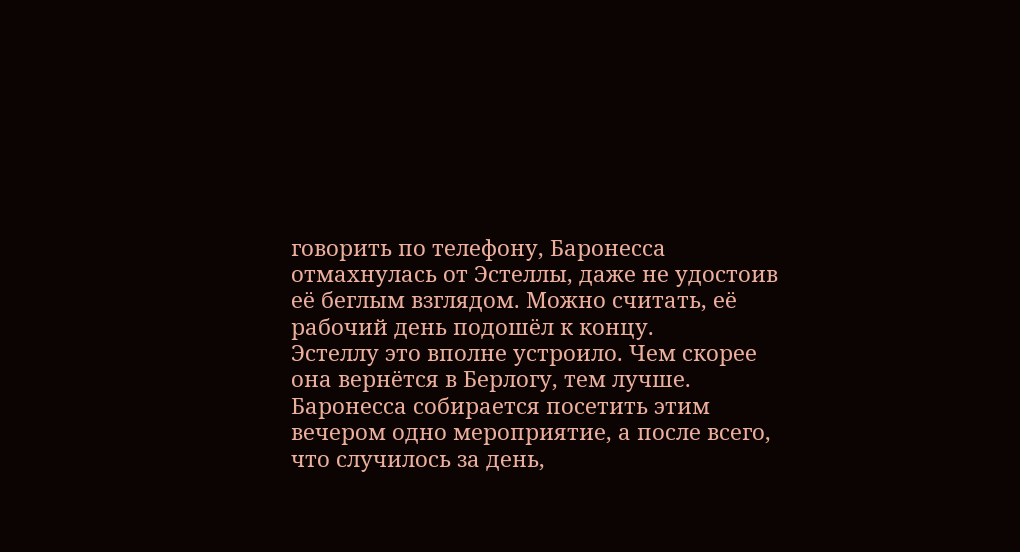говорить по телефону, Баронесса отмахнулась от Эстеллы, даже не удостоив её беглым взглядом. Можно считать, её рабочий день подошёл к концу.
Эстеллу это вполне устроило. Чем скорее она вернётся в Берлогу, тем лучше. Баронесса собирается посетить этим вечером одно мероприятие, а после всего, что случилось за день,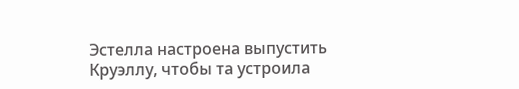Эстелла настроена выпустить Круэллу, чтобы та устроила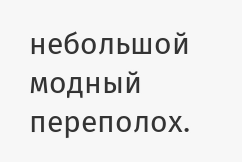небольшой модный переполох.